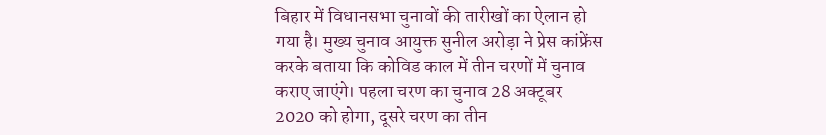बिहार में विधानसभा चुनावों की तारीखों का ऐलान हो गया है। मुख्य चुनाव आयुक्त सुनील अरोड़ा ने प्रेस कांफ्रेंस करके बताया कि कोविड काल में तीन चरणों में चुनाव कराए जाएंगे। पहला चरण का चुनाव 28 अक्टूबर 2020 को होगा, दूसरे चरण का तीन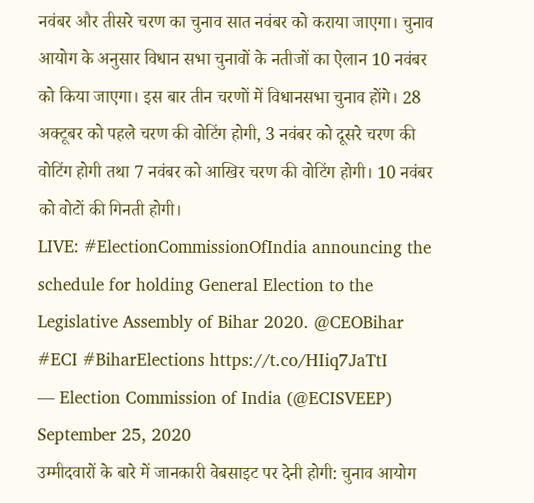नवंबर और तीसरे चरण का चुनाव सात नवंबर को कराया जाएगा। चुनाव आयोग के अनुसार विधान सभा चुनावों के नतीजों का ऐलान 10 नवंबर को किया जाएगा। इस बार तीन चरणों में विधानसभा चुनाव होंगे। 28 अक्टूबर को पहले चरण की वोटिंग होगी, 3 नवंबर को दूसरे चरण की वोटिंग होगी तथा 7 नवंबर को आखिर चरण की वोटिंग होगी। 10 नवंबर को वोटों की गिनती होगी।
LIVE: #ElectionCommissionOfIndia announcing the schedule for holding General Election to the Legislative Assembly of Bihar 2020. @CEOBihar #ECI #BiharElections https://t.co/HIiq7JaTtI
— Election Commission of India (@ECISVEEP) September 25, 2020
उम्मीदवारों के बारे में जानकारी वेबसाइट पर देनी होगी: चुनाव आयोग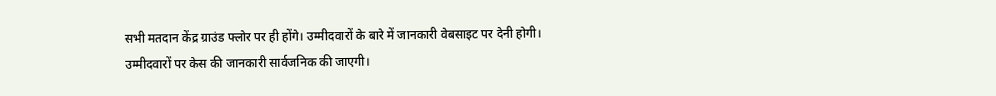सभी मतदान केंद्र ग्राउंड फ्लोर पर ही होंगे। उम्मीदवारों के बारे में जानकारी वेबसाइट पर देनी होगी। उम्मीदवारों पर केस की जानकारी सार्वजनिक की जाएगी।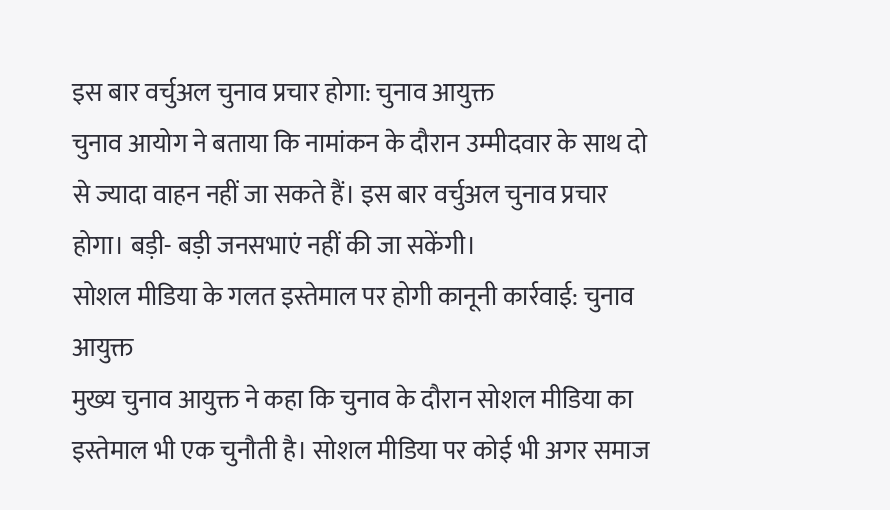इस बार वर्चुअल चुनाव प्रचार होगा: चुनाव आयुक्त
चुनाव आयोग ने बताया कि नामांकन के दौरान उम्मीदवार के साथ दो से ज्यादा वाहन नहीं जा सकते हैं। इस बार वर्चुअल चुनाव प्रचार होगा। बड़ी- बड़ी जनसभाएं नहीं की जा सकेंगी।
सोशल मीडिया के गलत इस्तेमाल पर होगी कानूनी कार्रवाई: चुनाव आयुक्त
मुख्य चुनाव आयुक्त ने कहा कि चुनाव के दौरान सोशल मीडिया का इस्तेमाल भी एक चुनौती है। सोशल मीडिया पर कोई भी अगर समाज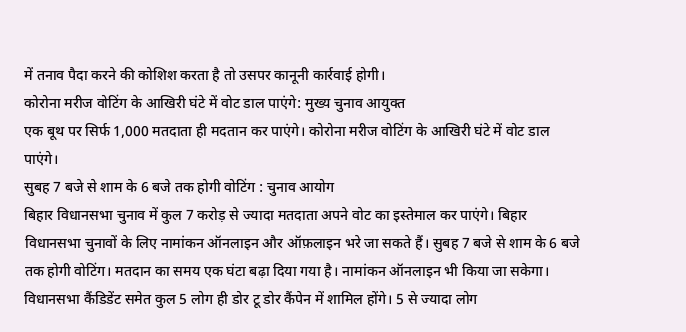में तनाव पैदा करने की कोशिश करता है तो उसपर कानूनी कार्रवाई होगी।
कोरोना मरीज वोटिंग के आखिरी घंटे में वोट डाल पाएंगे: मुख्य चुनाव आयुक्त
एक बूथ पर सिर्फ 1,000 मतदाता ही मदतान कर पाएंगे। कोरोना मरीज वोटिंग के आखिरी घंटे में वोट डाल पाएंगे।
सुबह 7 बजे से शाम के 6 बजे तक होगी वोटिंग : चुनाव आयोग
बिहार विधानसभा चुनाव में कुल 7 करोड़ से ज्यादा मतदाता अपने वोट का इस्तेमाल कर पाएंगे। बिहार विधानसभा चुनावों के लिए नामांकन ऑनलाइन और ऑफ़लाइन भरे जा सकते हैं। सुबह 7 बजे से शाम के 6 बजे तक होगी वोटिंग। मतदान का समय एक घंटा बढ़ा दिया गया है। नामांकन ऑनलाइन भी किया जा सकेगा। विधानसभा कैंडिडेंट समेत कुल 5 लोग ही डोर टू डोर कैंपेन में शामिल होंगे। 5 से ज्यादा लोग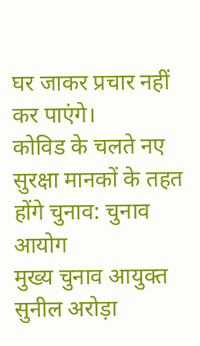घर जाकर प्रचार नहीं कर पाएंगे।
कोविड के चलते नए सुरक्षा मानकों के तहत होंगे चुनाव: चुनाव आयोग
मुख्य चुनाव आयुक्त सुनील अरोड़ा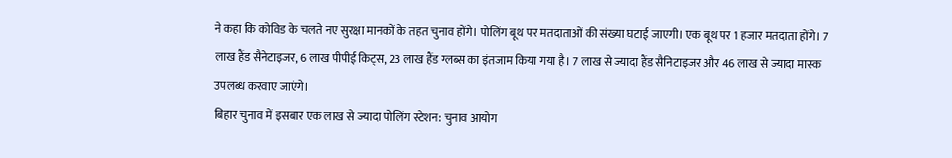ने कहा कि कोविड के चलते नए सुरक्षा मानकों के तहत चुनाव होंगे। पोलिंग बूथ पर मतदाताओं की संख्या घटाई जाएगी। एक बूथ पर 1 हजार मतदाता होंगे। 7 लाख हैंड सैनेटाइजर, 6 लाख पीपीई किट्स, 23 लाख हैंड ग्लब्स का इंतजाम किया गया है। 7 लाख से ज्यादा हैंड सैनिटाइजर और 46 लाख से ज्यादा मास्क उपलब्ध करवाए जाएंगे।
बिहार चुनाव में इसबार एक लाख से ज्यादा पोलिंग स्टेशन: चुनाव आयोग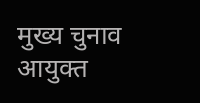मुख्य चुनाव आयुक्त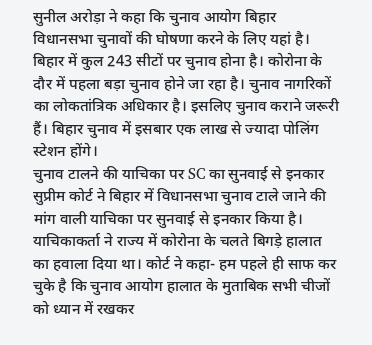सुनील अरोड़ा ने कहा कि चुनाव आयोग बिहार विधानसभा चुनावों की घोषणा करने के लिए यहां है। बिहार में कुल 243 सीटों पर चुनाव होना है। कोरोना के दौर में पहला बड़ा चुनाव होने जा रहा है। चुनाव नागरिकों का लोकतांत्रिक अधिकार है। इसलिए चुनाव कराने जरूरी हैं। बिहार चुनाव में इसबार एक लाख से ज्यादा पोलिंग स्टेशन होंगे।
चुनाव टालने की याचिका पर SC का सुनवाई से इनकार
सुप्रीम कोर्ट ने बिहार में विधानसभा चुनाव टाले जाने की मांग वाली याचिका पर सुनवाई से इनकार किया है। याचिकाकर्ता ने राज्य में कोरोना के चलते बिगड़े हालात का हवाला दिया था। कोर्ट ने कहा- हम पहले ही साफ कर चुके है कि चुनाव आयोग हालात के मुताबिक सभी चीजों को ध्यान में रखकर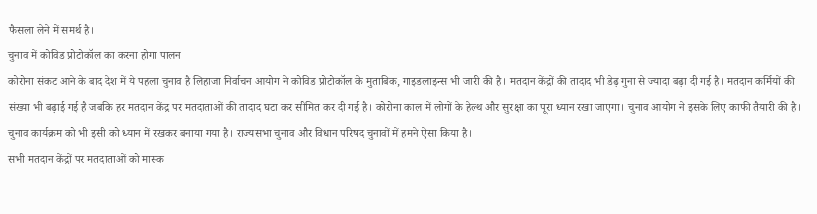फैसला लेने में समर्थ है।
चुनाव में कोविड प्रोटोकॉल का करना होगा पालन
कोरोना संकट आने के बाद देश में ये पहला चुनाव है लिहाजा निर्वाचन आयोग ने कोविड प्रोटोकॉल के मुताबिक, गाइडलाइन्स भी जारी की है। मतदान केंद्रों की तादाद भी डेढ़ गुना से ज्यादा बढ़ा दी गई है। मतदान कर्मियों की संख्या भी बढ़ाई गई है जबकि हर मतदान केंद्र पर मतदाताओं की तादाद घटा कर सीमित कर दी गई है। कोरोना काल में लोगों के हेल्थ और सुरक्षा का पूरा ध्यान रखा जाएगा। चुनाव आयोग ने इसके लिए काफी तैयारी की है। चुनाव कार्यक्रम को भी इसी को ध्यान में रखकर बनाया गया है। राज्यसभा चुनाव और विधान परिषद चुनावों में हमने ऐसा किया है।
सभी मतदान केंद्रों पर मतदाताओं को मास्क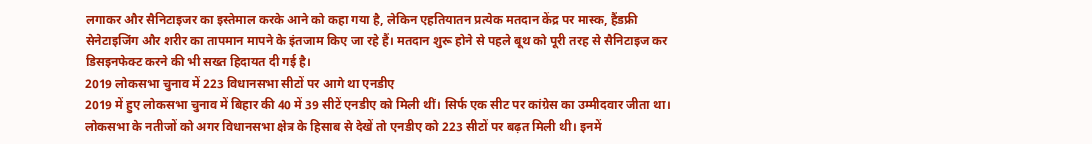लगाकर और सैनिटाइजर का इस्तेमाल करके आने को कहा गया है, लेकिन एहतियातन प्रत्येक मतदान केंद्र पर मास्क, हैंडफ्री सेनेटाइजिंग और शरीर का तापमान मापने के इंतजाम किए जा रहे हैं। मतदान शुरू होने से पहले बूथ को पूरी तरह से सैनिटाइज कर डिसइनफेक्ट करने की भी सख्त हिदायत दी गई है।
2019 लोकसभा चुनाव में 223 विधानसभा सीटों पर आगे था एनडीए
2019 में हुए लोकसभा चुनाव में बिहार की 40 में 39 सीटें एनडीए को मिली थीं। सिर्फ एक सीट पर कांग्रेस का उम्मीदवार जीता था। लोकसभा के नतीजों को अगर विधानसभा क्षेत्र के हिसाब से देखें तो एनडीए को 223 सीटों पर बढ़त मिली थी। इनमें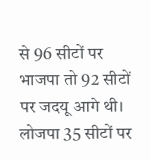से 96 सीटों पर भाजपा तो 92 सीटों पर जदयू आगे थी। लोजपा 35 सीटों पर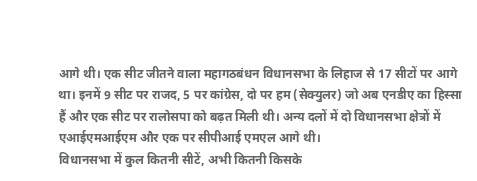आगे थी। एक सीट जीतने वाला महागठबंधन विधानसभा के लिहाज से 17 सीटों पर आगे था। इनमें 9 सीट पर राजद, 5 पर कांग्रेस, दो पर हम (सेक्युलर) जो अब एनडीए का हिस्सा हैं और एक सीट पर रालोसपा को बढ़त मिली थी। अन्य दलों में दो विधानसभा क्षेत्रों में एआईएमआईएम और एक पर सीपीआई एमएल आगे थी।
विधानसभा में कुल कितनी सीटें, अभी कितनी किसके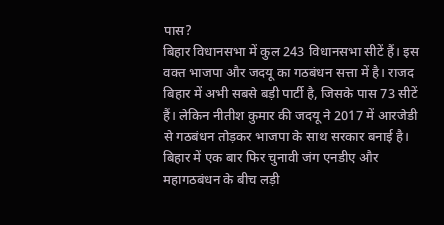पास?
बिहार विधानसभा में कुल 243 विधानसभा सीटें हैं। इस वक्त भाजपा और जदयू का गठबंधन सत्ता में है। राजद बिहार में अभी सबसे बड़ी पार्टी है, जिसके पास 73 सीटें हैं। लेकिन नीतीश कुमार की जदयू ने 2017 में आरजेडी से गठबंधन तोड़कर भाजपा के साथ सरकार बनाई है। बिहार में एक बार फिर चुनावी जंग एनडीए और महागठबंधन के बीच लड़ी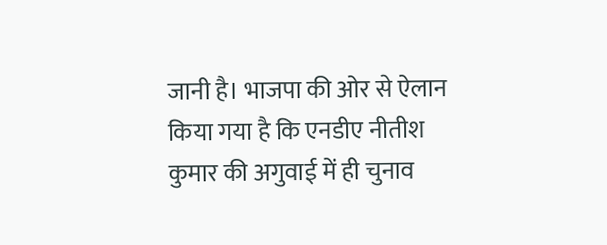जानी है। भाजपा की ओर से ऐलान किया गया है कि एनडीए नीतीश कुमार की अगुवाई में ही चुनाव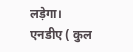लड़ेगा।
एनडीए ( कुल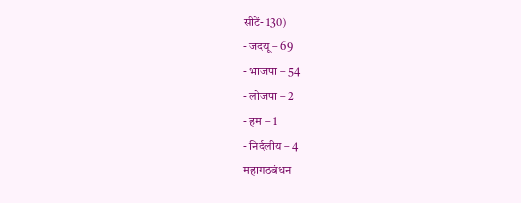सीटें- 130)
- जदयू – 69
- भाजपा – 54
- लोजपा – 2
- हम – 1
- निर्दलीय – 4
महागठबंधन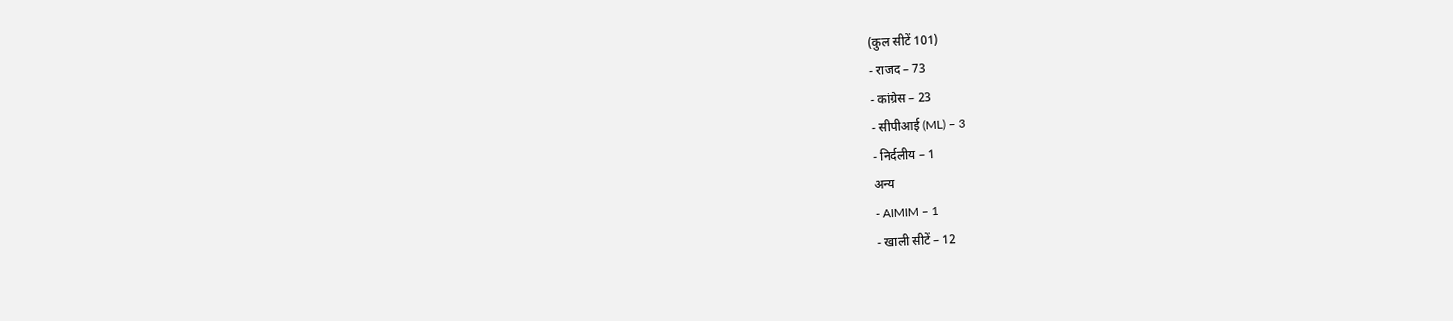(कुल सीटें 101)
- राजद – 73
- कांग्रेस – 23
- सीपीआई (ML) – 3
- निर्दलीय – 1
अन्य
- AIMIM – 1
- खाली सीटें – 12